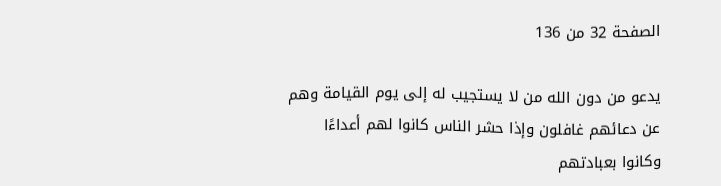الصفحة 32 من 136

يدعو من دون الله من لا يستجيب له إلى يوم القيامة وهم عن دعائهم غافلون وإذا حشر الناس كانوا لهم أعداءًا وكانوا بعبادتهم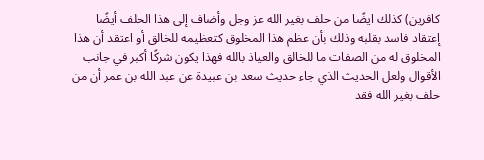كافرين) كذلك ايضًا من حلف بغير الله عز وجل وأضاف إلى هذا الحلف أيضًا إعتقاد فاسد بقلبه وذلك بأن عظم هذا المخلوق كتعظيمه للخالق أو اعتقد أن هذا المخلوق له من الصفات ما للخالق والعياذ بالله فهذا يكون شركًا أكبر في جانب الأقوال ولعل الحديث الذي جاء حديث سعد بن عبيدة عن عبد الله بن عمر أن من حلف بغير الله فقد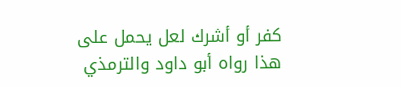كفر أو أشرك لعل يحمل على هذا رواه أبو داود والترمذي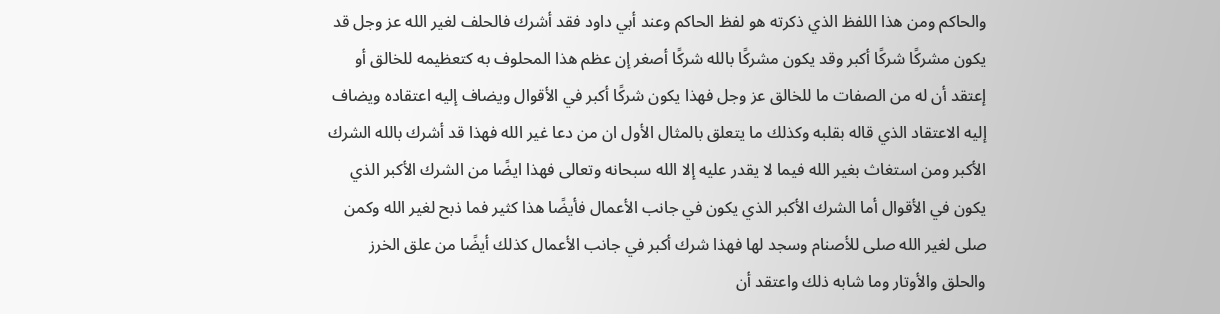والحاكم ومن هذا اللفظ الذي ذكرته هو لفظ الحاكم وعند أبي داود فقد أشرك فالحلف لغير الله عز وجل قد يكون مشركًا شركًا أكبر وقد يكون مشركًا بالله شركًا أصغر إن عظم هذا المحلوف به كتعظيمه للخالق أو إعتقد أن له من الصفات ما للخالق عز وجل فهذا يكون شركًا أكبر في الأقوال ويضاف إليه اعتقاده ويضاف إليه الاعتقاد الذي قاله بقلبه وكذلك ما يتعلق بالمثال الأول ان من دعا غير الله فهذا قد أشرك بالله الشرك الأكبر ومن استغاث بغير الله فيما لا يقدر عليه إلا الله سبحانه وتعالى فهذا ايضًا من الشرك الأكبر الذي يكون في الأقوال أما الشرك الأكبر الذي يكون في جانب الأعمال فأيضًا هذا كثير فما ذبح لغير الله وكمن صلى لغير الله صلى للأصنام وسجد لها فهذا شرك أكبر في جانب الأعمال كذلك أيضًا من علق الخرز والحلق والأوتار وما شابه ذلك واعتقد أن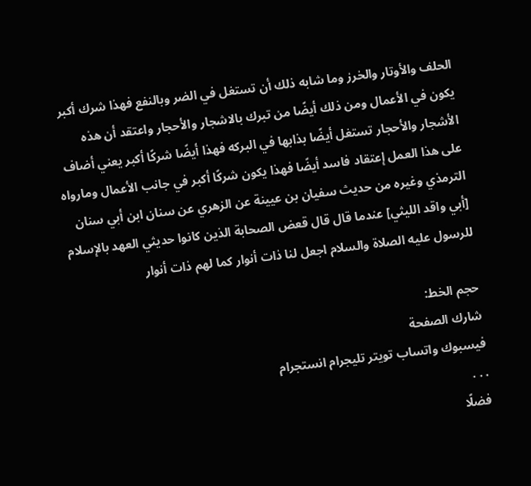الحلف والأوتار والخرز وما شابه ذلك أن تستغل في الضر وبالنفع فهذا شرك أكبر يكون في الأعمال ومن ذلك أيضًا من تبرك بالاشجار والأحجار واعتقد أن هذه الأشجار والأحجار تستغل أيضًا بذابها في البركه فهذا أيضًا شركًا أكبر يعني أضاف على هذا العمل إعتقاد فاسد أيضًا فهذا يكون شركًا أكبر في جانب الأعمال ومارواه الترمذي وغيره من حديث سفيان بن عيينة عن الزهري عن سنان ابن أبي سنان [أبي واقد الليثي] عندما قال قال قعض الصحابة الذين كانوا حديثي العهد بالإسلام للرسول عليه الصلاة والسلام اجعل لنا ذات أنوار كما لهم ذات أنوار

حجم الخط:
شارك الصفحة
فيسبوك واتساب تويتر تليجرام انستجرام
. . .
فضلًا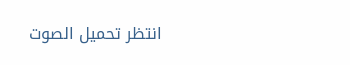انتظر تحميل الصوت